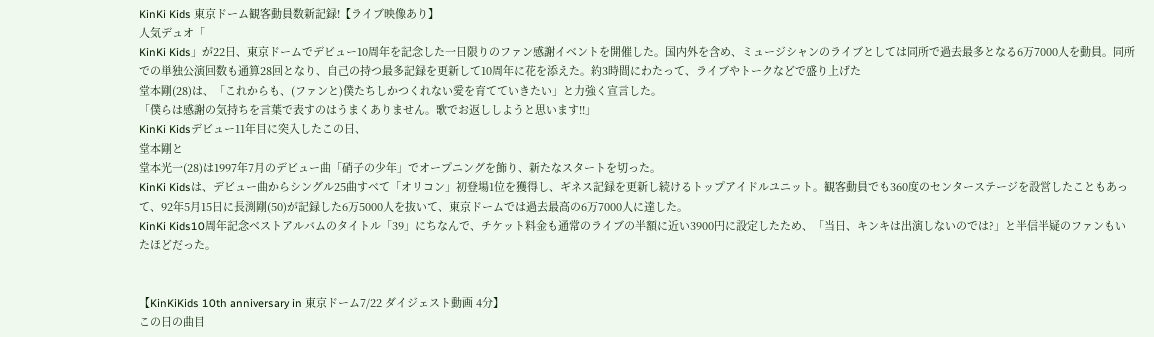KinKi Kids 東京ドーム観客動員数新記録!【ライブ映像あり】
人気デュオ「
KinKi Kids」が22日、東京ドームでデビュー10周年を記念した一日限りのファン感謝イベントを開催した。国内外を含め、ミュージシャンのライブとしては同所で過去最多となる6万7000人を動員。同所での単独公演回数も通算28回となり、自己の持つ最多記録を更新して10周年に花を添えた。約3時間にわたって、ライブやトークなどで盛り上げた
堂本剛(28)は、「これからも、(ファンと)僕たちしかつくれない愛を育てていきたい」と力強く宣言した。
「僕らは感謝の気持ちを言葉で表すのはうまくありません。歌でお返ししようと思います!!」
KinKi Kidsデビュー11年目に突入したこの日、
堂本剛と
堂本光一(28)は1997年7月のデビュー曲「硝子の少年」でオープニングを飾り、新たなスタートを切った。
KinKi Kidsは、デビュー曲からシングル25曲すべて「オリコン」初登場1位を獲得し、ギネス記録を更新し続けるトップアイドルユニット。観客動員でも360度のセンターステージを設営したこともあって、92年5月15日に長渕剛(50)が記録した6万5000人を抜いて、東京ドームでは過去最高の6万7000人に達した。
KinKi Kids10周年記念ベストアルバムのタイトル「39」にちなんで、チケット料金も通常のライブの半額に近い3900円に設定したため、「当日、キンキは出演しないのでは?」と半信半疑のファンもいたほどだった。


【KinKiKids 10th anniversary in 東京ドーム7/22 ダイジェスト動画 4分】
この日の曲目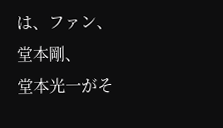は、ファン、
堂本剛、
堂本光一がそ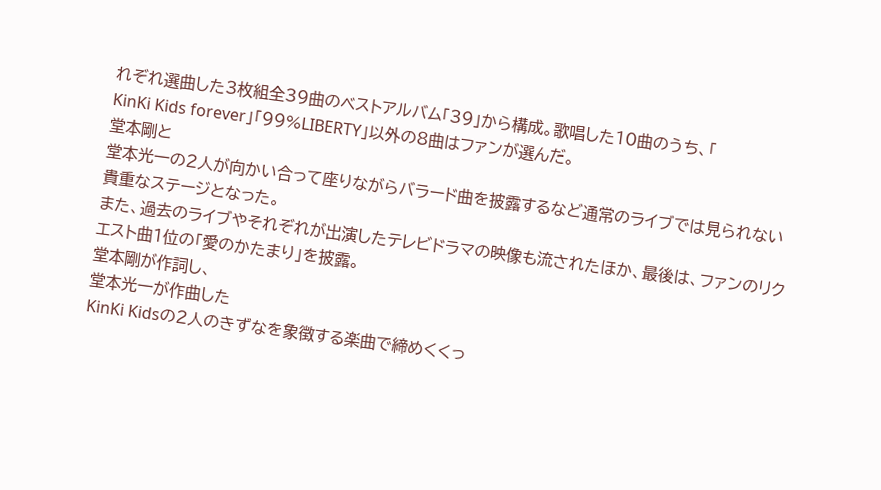れぞれ選曲した3枚組全39曲のベストアルバム「39」から構成。歌唱した10曲のうち、「
KinKi Kids forever」「99%LIBERTY」以外の8曲はファンが選んだ。
堂本剛と
堂本光一の2人が向かい合って座りながらバラード曲を披露するなど通常のライブでは見られない貴重なステージとなった。
また、過去のライブやそれぞれが出演したテレビドラマの映像も流されたほか、最後は、ファンのリクエスト曲1位の「愛のかたまり」を披露。
堂本剛が作詞し、
堂本光一が作曲した
KinKi Kidsの2人のきずなを象徴する楽曲で締めくくっ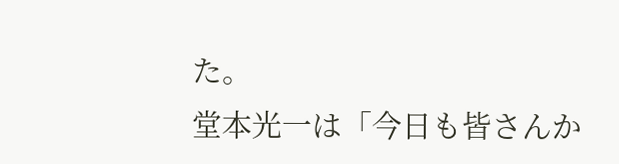た。
堂本光一は「今日も皆さんか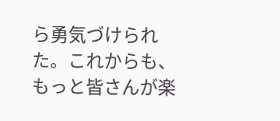ら勇気づけられた。これからも、もっと皆さんが楽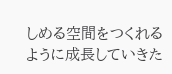しめる空間をつくれるように成長していきた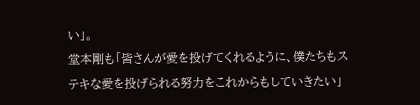い」。
堂本剛も「皆さんが愛を投げてくれるように、僕たちもステキな愛を投げられる努力をこれからもしていきたい」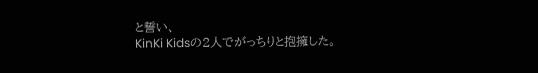と誓い、
KinKi Kidsの2人でがっちりと抱擁した。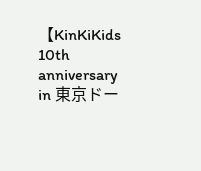【KinKiKids 10th anniversary in 東京ドー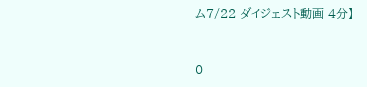ム7/22 ダイジェスト動画 4分】


0